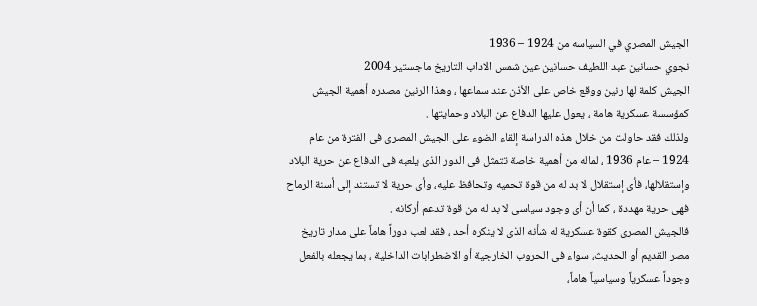الجيش المصري في السياسه من 1924 – 1936
نجوي حسانين عبد اللطيف حسانين عين شمس الاداب التاريخ ماجستير 2004
الجيش كلمة لها رنين ووقع خاص على الأذن عند سماعها ، وهذا الرنين مصدره أهمية الجيش كمؤسسة عسكرية هامة ، يعول عليها الدفاع عن البلاد وحمايتها .
ولذلك فقد حاولت من خلال هذه الدراسة إلقاء الضوء على الجيش المصرى فى الفترة من عام 1924 – عام 1936 ، لماله من أهمية خاصة تتمثل فى الدور الذى يلعبه فى الدفاع عن حرية البلاد وإستقلالها، فأى إستقلال لا بد له من قوة تحميه وتحافظ عليه، وأى حرية لا تستند إلى أسنة الرماح فهى حرية مهددة ، كما أن أى وجود سياسى لا بد له من قوة تدعم أركانه .
فالجيش المصرى كقوة عسكرية له شأنه الذى لا ينكره أحد ، فقد لعب دوراً هاماً على مدار تاريخ مصر القديم أو الحديث، سواء فى الحروب الخارجية أو الاضطرابات الداخلية ، بما يجعله بالفعل وجوداً عسكرياً وسياسياً هاماً،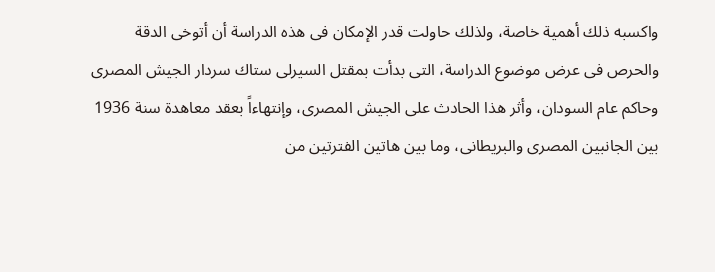واكسبه ذلك أهمية خاصة، ولذلك حاولت قدر الإمكان فى هذه الدراسة أن أتوخى الدقة والحرص فى عرض موضوع الدراسة، التى بدأت بمقتل السيرلى ستاك سردار الجيش المصرى وحاكم عام السودان، وأثر هذا الحادث على الجيش المصرى، وإنتهاءاً بعقد معاهدة سنة 1936 بين الجانبين المصرى والبريطانى، وما بين هاتين الفترتين من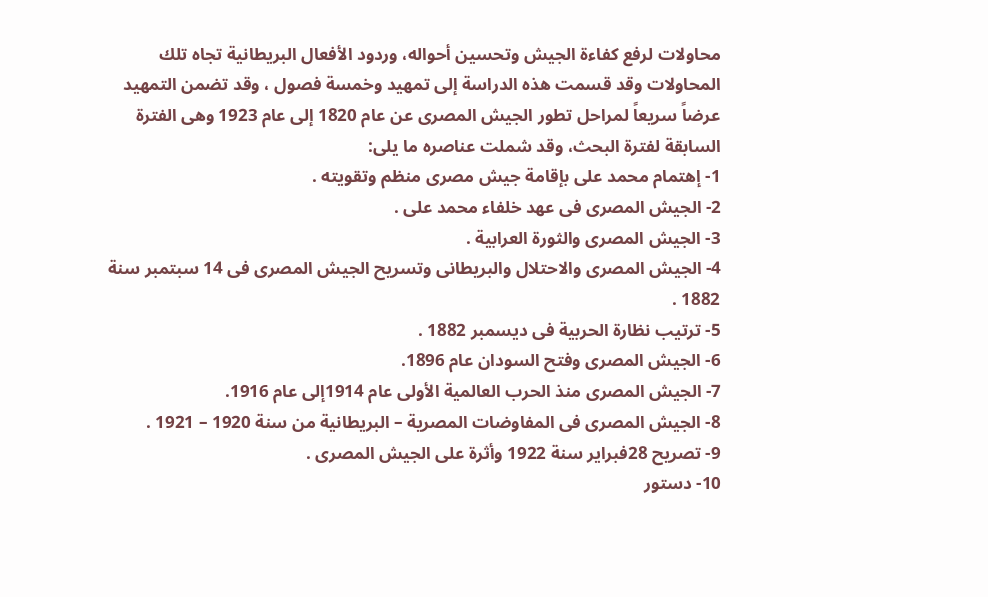محاولات لرفع كفاءة الجيش وتحسين أحواله، وردود الأفعال البريطانية تجاه تلك المحاولات وقد قسمت هذه الدراسة إلى تمهيد وخمسة فصول ، وقد تضمن التمهيد عرضاً سريعاً لمراحل تطور الجيش المصرى عن عام 1820 إلى عام 1923 وهى الفترة السابقة لفترة البحث، وقد شملت عناصره ما يلى:
1- إهتمام محمد على بإقامة جيش مصرى منظم وتقويته .
2- الجيش المصرى فى عهد خلفاء محمد على .
3- الجيش المصرى والثورة العرابية .
4- الجيش المصرى والاحتلال والبريطانى وتسريح الجيش المصرى فى 14 سبتمبر سنة 1882 .
5- ترتيب نظارة الحربية فى ديسمبر 1882 .
6- الجيش المصرى وفتح السودان عام 1896.
7- الجيش المصرى منذ الحرب العالمية الأولى عام 1914إلى عام 1916.
8- الجيش المصرى فى المفاوضات المصرية – البريطانية من سنة 1920 – 1921 .
9- تصريح 28فبراير سنة 1922 وأثرة على الجيش المصرى .
10- دستور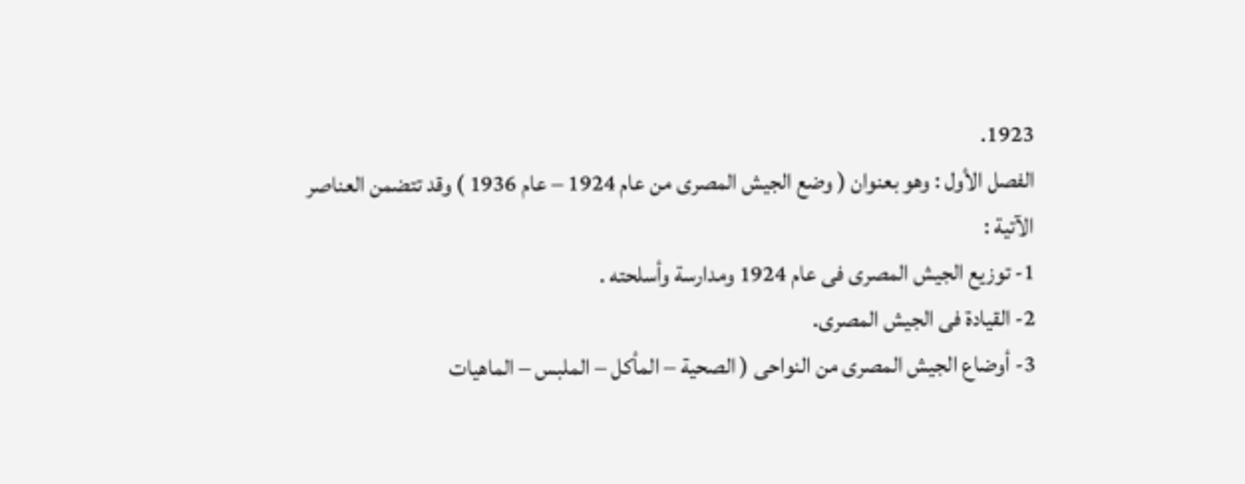1923.
الفصل الأول : وهو بعنوان ( وضع الجيش المصرى من عام 1924 – عام 1936 ) وقد تتضمن العناصر الآتية :
1- توزيع الجيش المصرى فى عام 1924 ومدارسة وأسلحته .
2- القيادة فى الجيش المصرى.
3- أوضاع الجيش المصرى من النواحى ( الصحية – المأكل – الملبس – الماهيات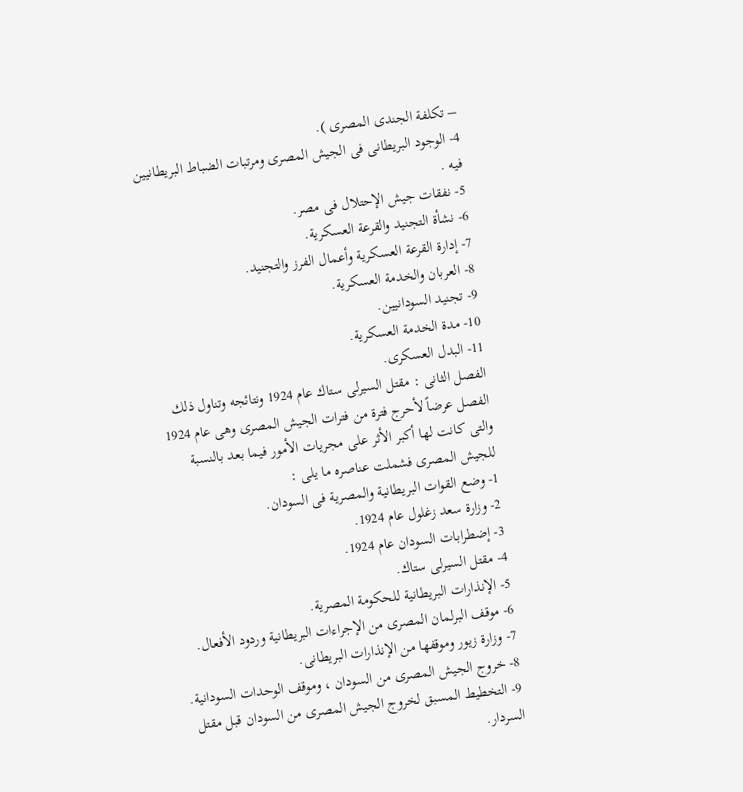– تكلفة الجندى المصرى ).
4- الوجود البريطانى فى الجيش المصرى ومرتبات الضباط البريطانيين فيه .
5- نفقات جيش الإحتلال فى مصر.
6- نشأة التجنيد والقرعة العسكرية.
7- إدارة القرعة العسكرية وأعمال الفرز والتجنيد.
8- العربان والخدمة العسكرية.
9- تجنيد السودانيين.
10- مدة الخدمة العسكرية.
11- البدل العسكرى.
الفصل الثانى : مقتل السيرلى ستاك عام 1924 ونتائجه وتناول ذلك الفصل عرضاً لأحرج فترة من فترات الجيش المصرى وهى عام 1924 والتى كانت لها أكبر الأثر على مجريات الأمور فيما بعد بالنسبة للجيش المصرى فشملت عناصره ما يلى :
1- وضع القوات البريطانية والمصرية فى السودان.
2- وزارة سعد زغلول عام 1924.
3- إضطرابات السودان عام 1924.
4- مقتل السيرلى ستاك.
5- الإنذارات البريطانية للحكومة المصرية.
6- موقف البرلمان المصرى من الإجراءات البريطانية وردود الأفعال.
7- وزارة زيور وموقفها من الإنذارات البريطانى.
8- خروج الجيش المصرى من السودان ، وموقف الوحدات السودانية.
9- التخطيط المسبق لخروج الجيش المصرى من السودان قبل مقتل السردار.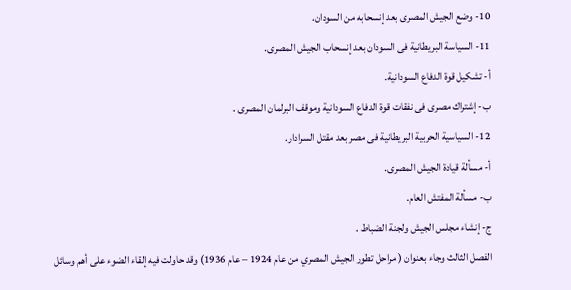10- وضع الجيش المصرى بعد إنسحابه من السودان.
11- السياسة البريطانية فى السودان بعد إنسحاب الجيش المصرى.
أ- تشكيل قوة الدفاع السودانية.
ب- إشتراك مصرى فى نفقات قوة الدفاع السودانية وموقف البرلمان المصرى .
12- السياسية الحربية البريطانية فى مصر بعد مقتل السرادار.
أ- مسألة قيادة الجيش المصرى.
ب- مسألة المفتش العام.
ج- إنشاء مجلس الجيش ولجنة الضباط .
الفصل الثالث وجاء بعنوان ( مراحل تطور الجيش المصري من عام 1924 – عام 1936) وقد حاولت فيه إلقاء الضوء على أهم وسائل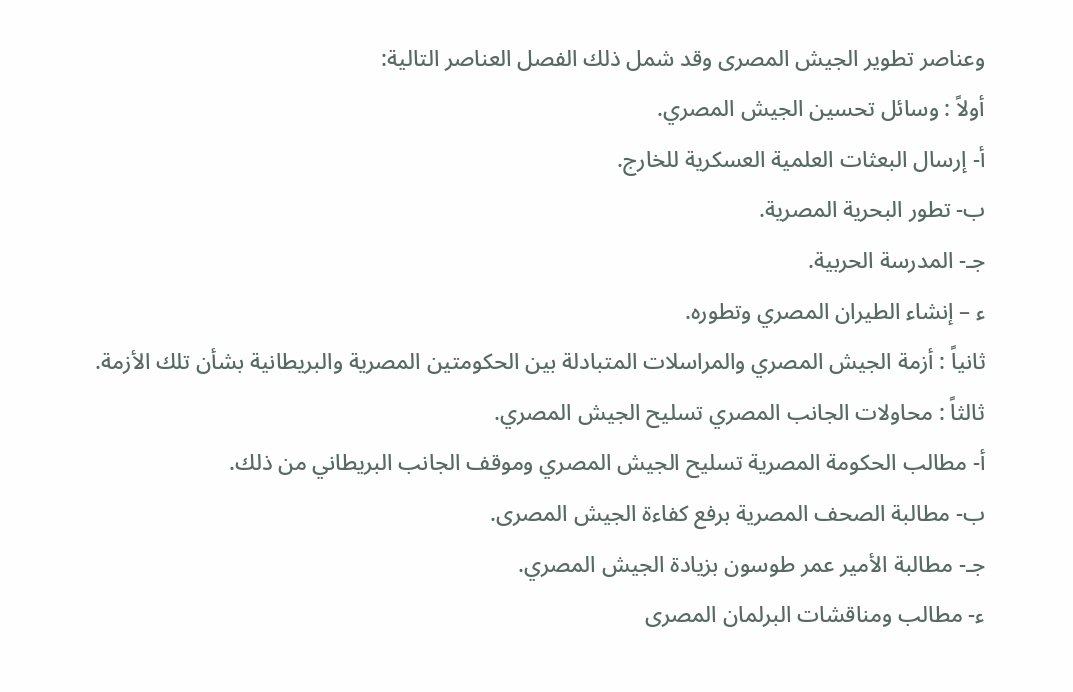وعناصر تطوير الجيش المصرى وقد شمل ذلك الفصل العناصر التالية:
أولاً : وسائل تحسين الجيش المصري.
أ- إرسال البعثات العلمية العسكرية للخارج.
ب- تطور البحرية المصرية.
جـ- المدرسة الحربية.
ء – إنشاء الطيران المصري وتطوره.
ثانياً : أزمة الجيش المصري والمراسلات المتبادلة بين الحكومتين المصرية والبريطانية بشأن تلك الأزمة.
ثالثاً : محاولات الجانب المصري تسليح الجيش المصري.
أ- مطالب الحكومة المصرية تسليح الجيش المصري وموقف الجانب البريطاني من ذلك.
ب- مطالبة الصحف المصرية برفع كفاءة الجيش المصرى.
جـ- مطالبة الأمير عمر طوسون بزيادة الجيش المصري.
ء- مطالب ومناقشات البرلمان المصرى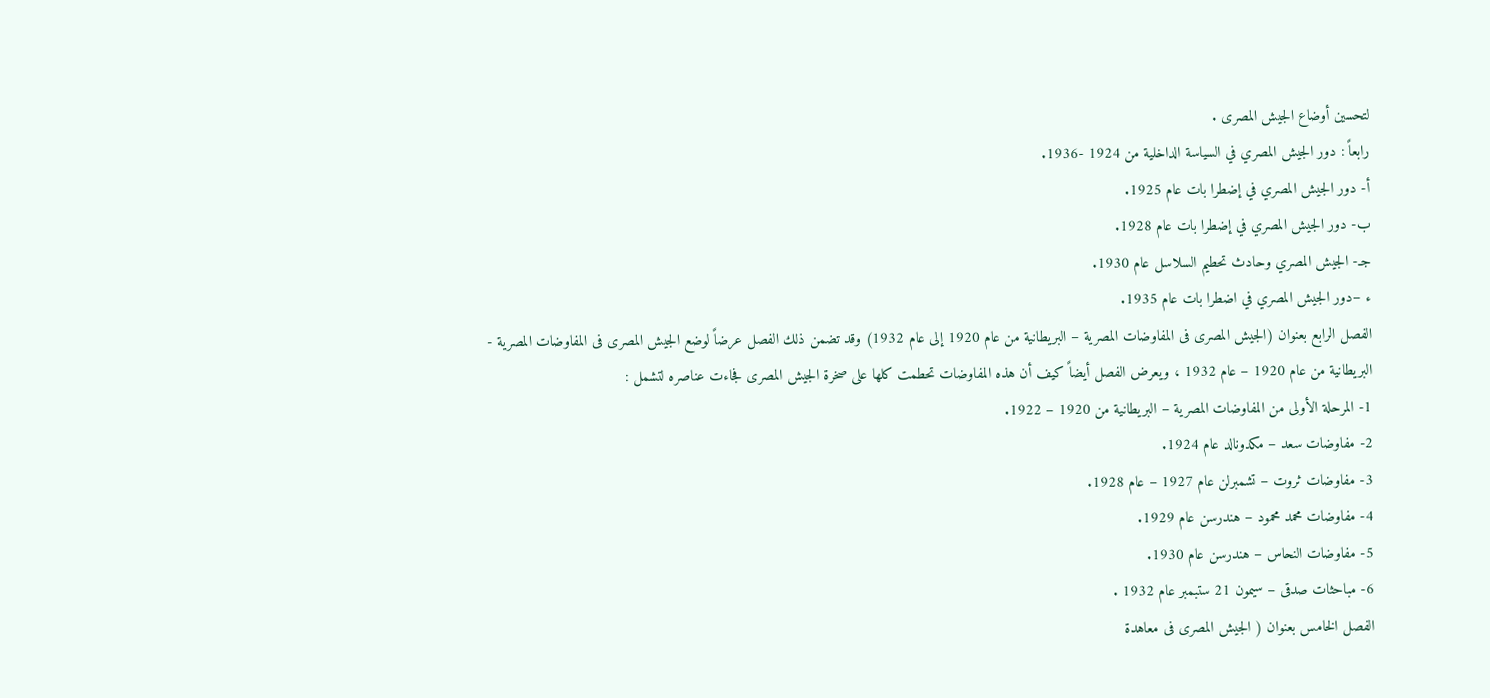لتحسين أوضاع الجيش المصرى .
رابعاً : دور الجيش المصري في السياسة الداخلية من 1924 -1936.
أ- دور الجيش المصري في إضطرا بات عام 1925.
ب- دور الجيش المصري في إضطرا بات عام 1928.
جـ- الجيش المصري وحادث تحطيم السلاسل عام 1930.
ء –دور الجيش المصري في اضطرا بات عام 1935.
الفصل الرابع بعنوان (الجيش المصرى فى المفاوضات المصرية – البريطانية من عام 1920 إلى عام 1932) وقد تضمن ذلك الفصل عرضاً لوضع الجيش المصرى فى المفاوضات المصرية - البريطانية من عام 1920 – عام 1932 ، ويعرض الفصل أيضاً كيف أن هذه المفاوضات تحطمت كلها على صخرة الجيش المصرى فجاءت عناصره لتشمل :
1- المرحلة الأولى من المفاوضات المصرية – البريطانية من 1920 – 1922.
2- مفاوضات سعد – مكدونالد عام 1924.
3- مفاوضات ثروت – تشمبرلن عام 1927 – عام 1928.
4- مفاوضات محمد محمود – هندرسن عام 1929.
5- مفاوضات النحاس – هندرسن عام 1930.
6- مباحثات صدقى – سيمون 21 ستبمبر عام 1932 .
الفصل الخامس بعنوان ( الجيش المصرى فى معاهدة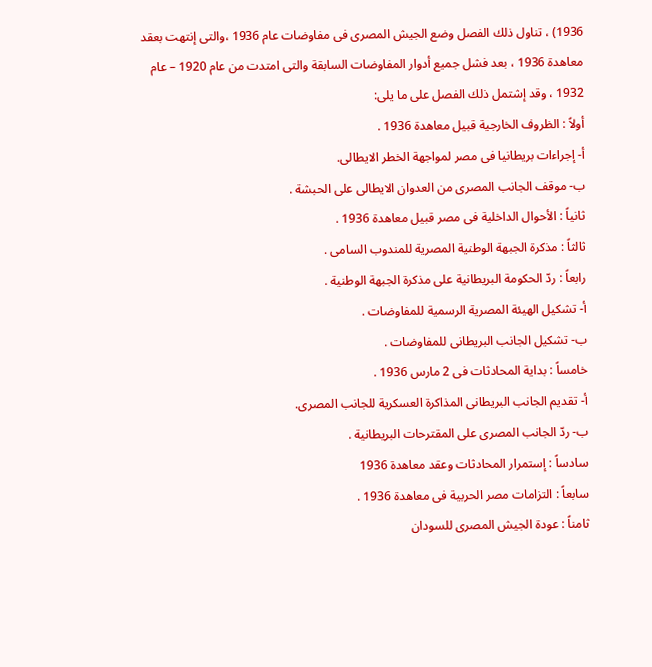1936) ، تناول ذلك الفصل وضع الجيش المصرى فى مفاوضات عام 1936 ،والتى إنتهت بعقد معاهدة 1936 ، بعد فشل جميع أدوار المفاوضات السابقة والتى امتدت من عام 1920 – عام 1932 ، وقد إشتمل ذلك الفصل على ما يلى:
أولاً : الظروف الخارجية قبيل معاهدة 1936 .
أ- إجراءات بريطانيا فى مصر لمواجهة الخطر الايطالى.
ب- موقف الجانب المصرى من العدوان الايطالى على الحبشة .
ثانياً : الأحوال الداخلية فى مصر قبيل معاهدة 1936 .
ثالثاً : مذكرة الجبهة الوطنية المصرية للمندوب السامى .
رابعاً : ردّ الحكومة البريطانية على مذكرة الجبهة الوطنية .
أ- تشكيل الهيئة المصرية الرسمية للمفاوضات .
ب- تشكيل الجانب البريطانى للمفاوضات .
خامساً : بداية المحادثات فى 2 مارس 1936 .
أ- تقديم الجانب البريطانى المذاكرة العسكرية للجانب المصرى.
ب- ردّ الجانب المصرى على المقترحات البريطانية .
سادساً : إستمرار المحادثات وعقد معاهدة 1936
سابعاً : التزامات مصر الحربية فى معاهدة 1936 .
ثامناً : عودة الجيش المصرى للسودان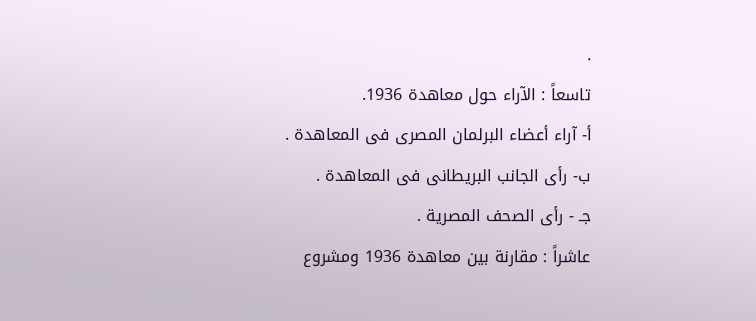.
تاسعاً : الآراء حول معاهدة 1936.
أ- آراء أعضاء البرلمان المصرى فى المعاهدة .
ب- رأى الجانب البريطانى فى المعاهدة .
جـ - رأى الصحف المصرية .
عاشراً : مقارنة بين معاهدة 1936 ومشروع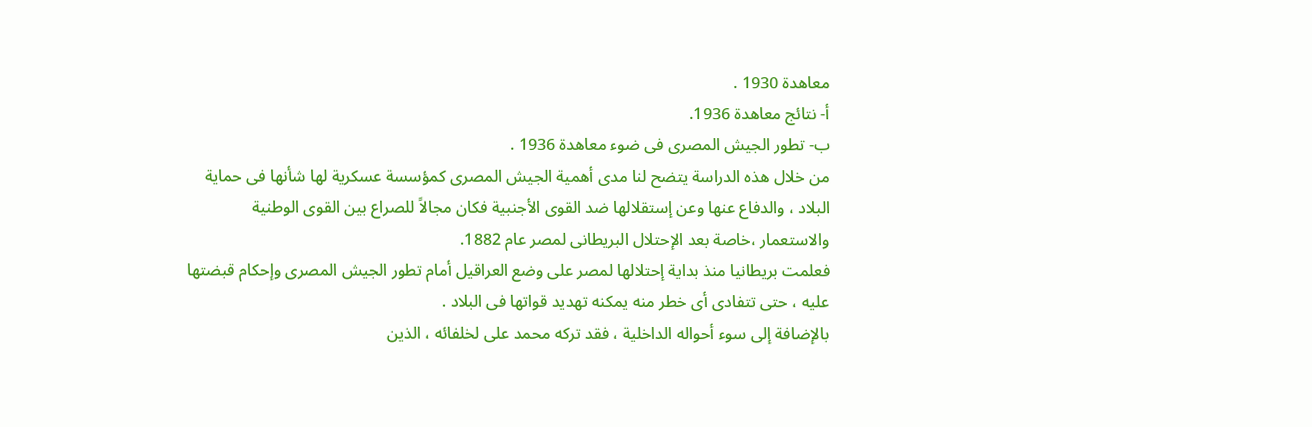معاهدة 1930 .
أ- نتائج معاهدة 1936.
ب- تطور الجيش المصرى فى ضوء معاهدة 1936 .
من خلال هذه الدراسة يتضح لنا مدى أهمية الجيش المصرى كمؤسسة عسكرية لها شأنها فى حماية البلاد ، والدفاع عنها وعن إستقلالها ضد القوى الأجنبية فكان مجالاً للصراع بين القوى الوطنية والاستعمار ،خاصة بعد الإحتلال البريطانى لمصر عام 1882.
فعلمت بريطانيا منذ بداية إحتلالها لمصر على وضع العراقيل أمام تطور الجيش المصرى وإحكام قبضتها عليه ، حتى تتفادى أى خطر منه يمكنه تهديد قواتها فى البلاد .
بالإضافة إلى سوء أحواله الداخلية ، فقد تركه محمد على لخلفائه ، الذين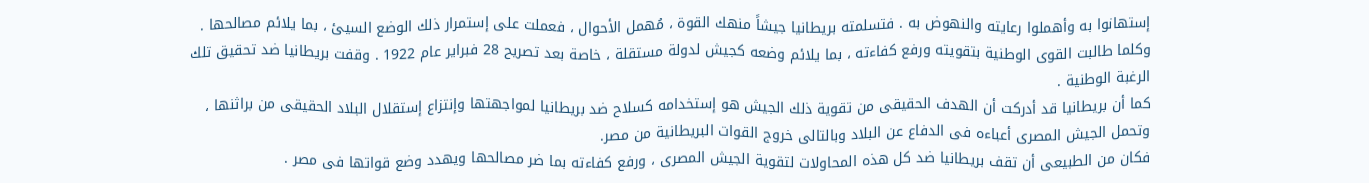إستهانوا به وأهملوا رعايته والنهوض به . فتسلمته بريطانيا جيشاً منهك القوة ، مُهمل الأحوال ، فعملت على إستمرار ذلك الوضع السيئ ، بما يلائم مصالحها .
وكلما طالبت القوى الوطنية بتقويته ورفع كفاءته ، بما يلائم وضعه كجيش لدولة مستقلة ، خاصة بعد تصريح 28 فبراير عام 1922 . وقفت بريطانيا ضد تحقيق تلك الرغبة الوطنية .
كما أن بريطانيا قد أدركت أن الهدف الحقيقى من تقوية ذلك الجيش هو إستخدامه كسلاح ضد بريطانيا لمواجهتها وإنتزاع إستقلال البلاد الحقيقى من براثنها ، وتحمل الجيش المصرى أعباءه فى الدفاع عن البلاد وبالتالى خروج القوات البريطانية من مصر.
فكان من الطبيعى أن تقف بريطانيا ضد كل هذه المحاولات لتقوية الجيش المصرى ، ورفع كفاءته بما ضر مصالحها ويهدد وضع قواتها فى مصر .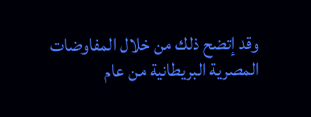وقد إتضح ذلك من خلال المفاوضات المصرية البريطانية من عام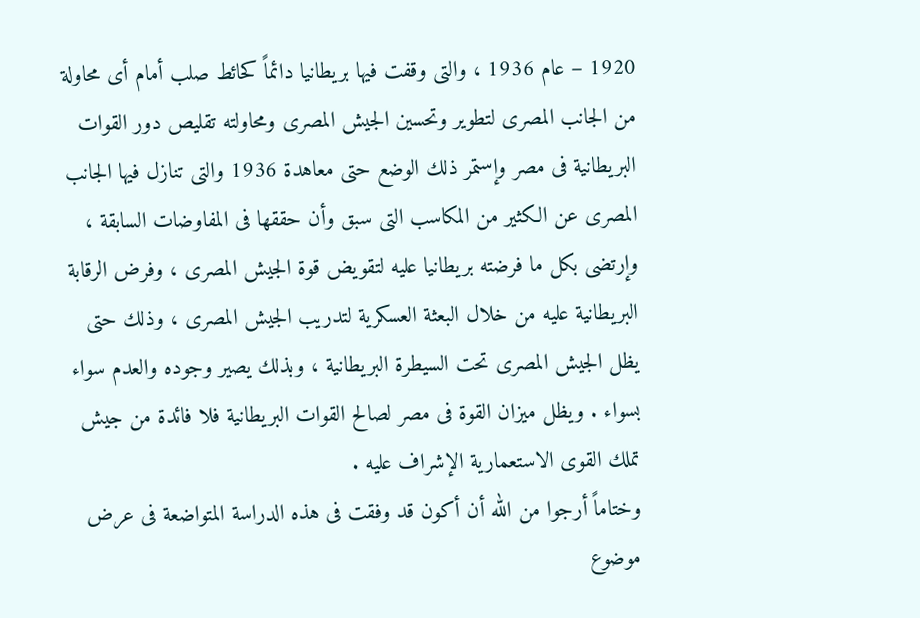1920 – عام 1936 ، والتى وقفت فيها بريطانيا دائماً كحائط صلب أمام أى محاولة من الجانب المصرى لتطوير وتحسين الجيش المصرى ومحاولته تقليص دور القوات البريطانية فى مصر وإستمر ذلك الوضع حتى معاهدة 1936 والتى تنازل فيها الجانب المصرى عن الكثير من المكاسب التى سبق وأن حققها فى المفاوضات السابقة ، وإرتضى بكل ما فرضته بريطانيا عليه لتقويض قوة الجيش المصرى ، وفرض الرقابة البريطانية عليه من خلال البعثة العسكرية لتدريب الجيش المصرى ، وذلك حتى يظل الجيش المصرى تحت السيطرة البريطانية ، وبذلك يصير وجوده والعدم سواء بسواء . ويظل ميزان القوة فى مصر لصالح القوات البريطانية فلا فائدة من جيش تملك القوى الاستعمارية الإشراف عليه .
وختاماً أرجوا من الله أن أكون قد وفقت فى هذه الدراسة المتواضعة فى عرض موضوع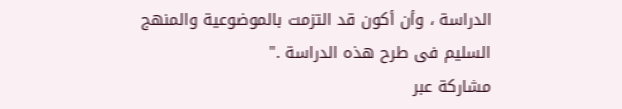الدراسة ، وأن أكون قد التزمت بالموضوعية والمنهج السليم فى طرح هذه الدراسة ."
مشاركة عبر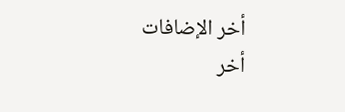أخر الإضافات
أخر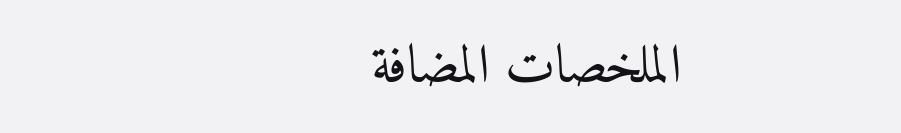الملخصات المضافة